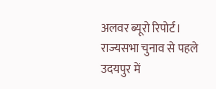अलवर ब्यूरो रिपोर्ट।
राज्यसभा चुनाव से पहले उदयपुर में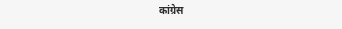कांग्रेस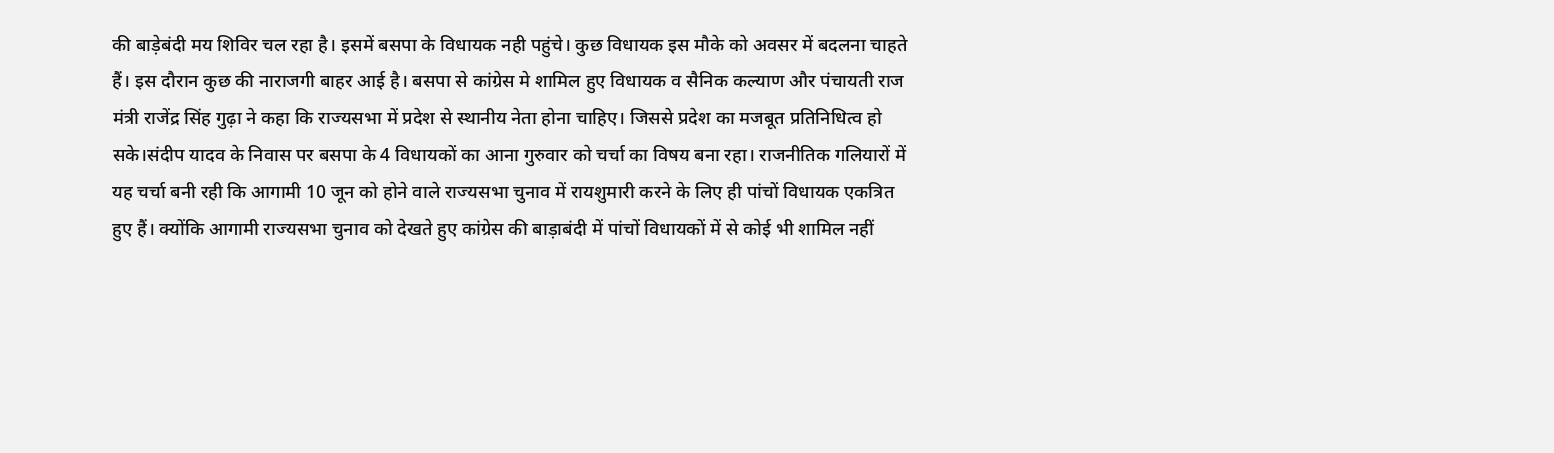की बाड़ेबंदी मय शिविर चल रहा है। इसमें बसपा के विधायक नही पहुंचे। कुछ विधायक इस मौके को अवसर में बदलना चाहते हैं। इस दौरान कुछ की नाराजगी बाहर आई है। बसपा से कांग्रेस मे शामिल हुए विधायक व सैनिक कल्याण और पंचायती राज मंत्री राजेंद्र सिंह गुढ़ा ने कहा कि राज्यसभा में प्रदेश से स्थानीय नेता होना चाहिए। जिससे प्रदेश का मजबूत प्रतिनिधित्व हो सके।संदीप यादव के निवास पर बसपा के 4 विधायकों का आना गुरुवार को चर्चा का विषय बना रहा। राजनीतिक गलियारों में यह चर्चा बनी रही कि आगामी 10 जून को होने वाले राज्यसभा चुनाव में रायशुमारी करने के लिए ही पांचों विधायक एकत्रित हुए हैं। क्योंकि आगामी राज्यसभा चुनाव को देखते हुए कांग्रेस की बाड़ाबंदी में पांचों विधायकों में से कोई भी शामिल नहीं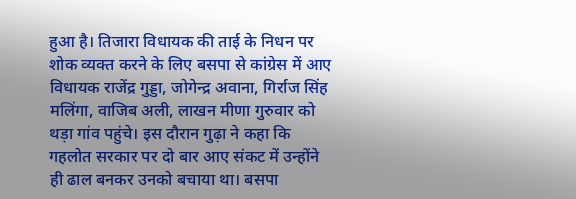हुआ है। तिजारा विधायक की ताई के निधन पर शोक व्यक्त करने के लिए बसपा से कांग्रेस में आए विधायक राजेंद्र गुड्डा, जोगेन्द्र अवाना, गिर्राज सिंह मलिंगा, वाजिब अली, लाखन मीणा गुरुवार को थड़ा गांव पहुंचे। इस दौरान गुढ़ा ने कहा कि गहलोत सरकार पर दो बार आए संकट में उन्होंने ही ढाल बनकर उनको बचाया था। बसपा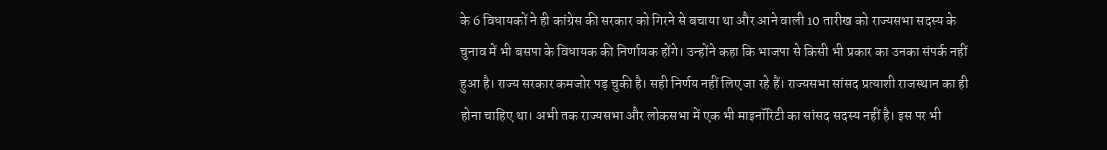के 6 विधायकों ने ही कांग्रेस की सरकार को गिरने से बचाया था और आने वाली 10 तारीख को राज्यसभा सदस्य के चुनाव में भी बसपा के विधायक की निर्णायक होंगे। उन्होंने कहा कि भाजपा से किसी भी प्रकार का उनका संपर्क नहीं हुआ है। राज्य सरकार कमजोर पड़ चुकी है। सही निर्णय नहीं लिए जा रहे हैं। राज्यसभा सांसद प्रत्याशी राजस्थान का ही होना चाहिए था। अभी तक राज्यसभा और लोकसभा में एक भी माइनॉरिटी का सांसद सदस्य नहीं है। इस पर भी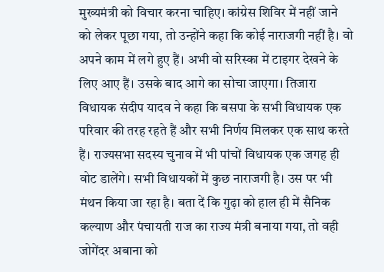मुख्यमंत्री को विचार करना चाहिए। कांग्रेस शिविर में नहीं जाने को लेकर पूछा गया, तो उन्होंने कहा कि कोई नाराजगी नहीं है। वो अपने काम में लगे हुए हैं। अभी वो सरिस्का में टाइगर देखने के लिए आए हैं। उसके बाद आगे का सोचा जाएगा। तिजारा विधायक संदीप यादव ने कहा कि बसपा के सभी विधायक एक परिवार की तरह रहते हैं और सभी निर्णय मिलकर एक साथ करते हैं। राज्यसभा सदस्य चुनाव में भी पांचों विधायक एक जगह ही वोट डालेंगे। सभी विधायकों में कुछ नाराजगी है। उस पर भी मंथन किया जा रहा है। बता दें कि गुढ़ा को हाल ही में सैनिक कल्याण और पंचायती राज का राज्य मंत्री बनाया गया, तो वही जोगेंदर अबाना को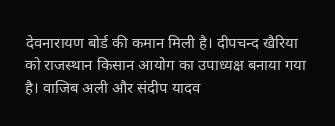देवनारायण बोर्ड की कमान मिली है। दीपचन्द खैरिया को राजस्थान किसान आयोग का उपाध्यक्ष बनाया गया है। वाजिब अली और संदीप यादव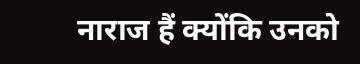नाराज हैं क्योंकि उनको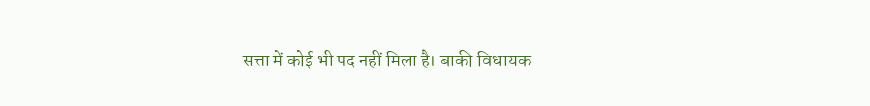सत्ता में कोई भी पद नहीं मिला है। बाकी विधायक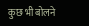कुछ भी बोलने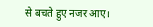से बचते हुए नजर आए।